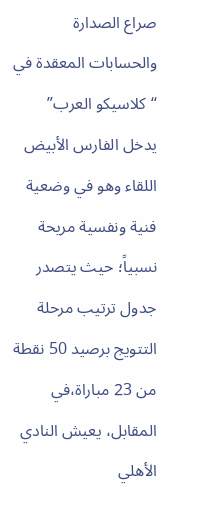صراع الصدارة والحسابات المعقدة في “كلاسيكو العرب”
يدخل الفارس الأبيض اللقاء وهو في وضعية فنية ونفسية مريحة نسبياً؛ حيث يتصدر جدول ترتيب مرحلة التتويج برصيد 50 نقطة من 23 مباراة،في المقابل، يعيش النادي الأهلي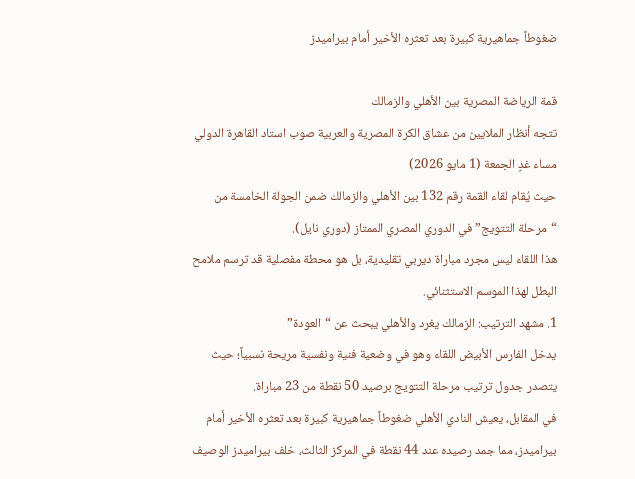ضغوطاً جماهيرية كبيرة بعد تعثره الأخير أمام بيراميدز

قمة الرياضة المصرية بين الأهلي والزمالك
تتجه أنظار الملايين من عشاق الكرة المصرية والعربية صوب استاد القاهرة الدولي مساء غدٍ الجمعة (1 مايو 2026)
حيث يُقام لقاء القمة رقم 132 بين الأهلي والزمالك ضمن الجولة الخامسة من “مرحلة التتويج” في الدوري المصري الممتاز (دوري نايل).
هذا اللقاء ليس مجرد مباراة ديربي تقليدية، بل هو محطة مفصلية قد ترسم ملامح البطل لهذا الموسم الاستثنائي.
1. مشهد الترتيب: الزمالك يغرد والأهلي يبحث عن “العودة”
يدخل الفارس الأبيض اللقاء وهو في وضعية فنية ونفسية مريحة نسبياً؛ حيث يتصدر جدول ترتيب مرحلة التتويج برصيد 50 نقطة من 23 مباراة.
في المقابل، يعيش النادي الأهلي ضغوطاً جماهيرية كبيرة بعد تعثره الأخير أمام بيراميدز، مما جمد رصيده عند 44 نقطة في المركز الثالث، خلف بيراميدز الوصيف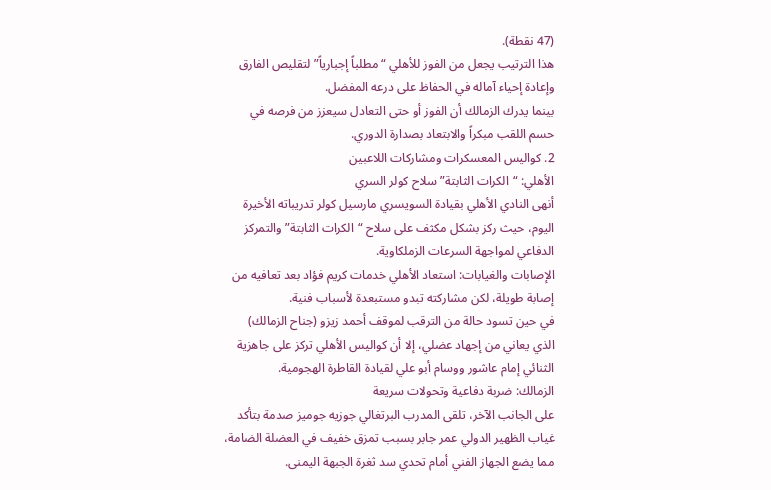(47 نقطة).
هذا الترتيب يجعل من الفوز للأهلي “مطلباً إجبارياً” لتقليص الفارق وإعادة إحياء آماله في الحفاظ على درعه المفضل.
بينما يدرك الزمالك أن الفوز أو حتى التعادل سيعزز من فرصه في حسم اللقب مبكراً والابتعاد بصدارة الدوري.
2. كواليس المعسكرات ومشاركات اللاعبين
الأهلي: “الكرات الثابتة” سلاح كولر السري
أنهى النادي الأهلي بقيادة السويسري مارسيل كولر تدريباته الأخيرة اليوم، حيث ركز بشكل مكثف على سلاح “الكرات الثابتة” والتمركز الدفاعي لمواجهة السرعات الزملكاوية.
الإصابات والغيابات: استعاد الأهلي خدمات كريم فؤاد بعد تعافيه من إصابة طويلة، لكن مشاركته تبدو مستبعدة لأسباب فنية.
في حين تسود حالة من الترقب لموقف أحمد زيزو (جناح الزمالك) الذي يعاني من إجهاد عضلي، إلا أن كواليس الأهلي تركز على جاهزية الثنائي إمام عاشور ووسام أبو علي لقيادة القاطرة الهجومية.
الزمالك: ضربة دفاعية وتحولات سريعة
على الجانب الآخر، تلقى المدرب البرتغالي جوزيه جوميز صدمة بتأكد غياب الظهير الدولي عمر جابر بسبب تمزق خفيف في العضلة الضامة، مما يضع الجهاز الفني أمام تحدي سد ثغرة الجبهة اليمنى.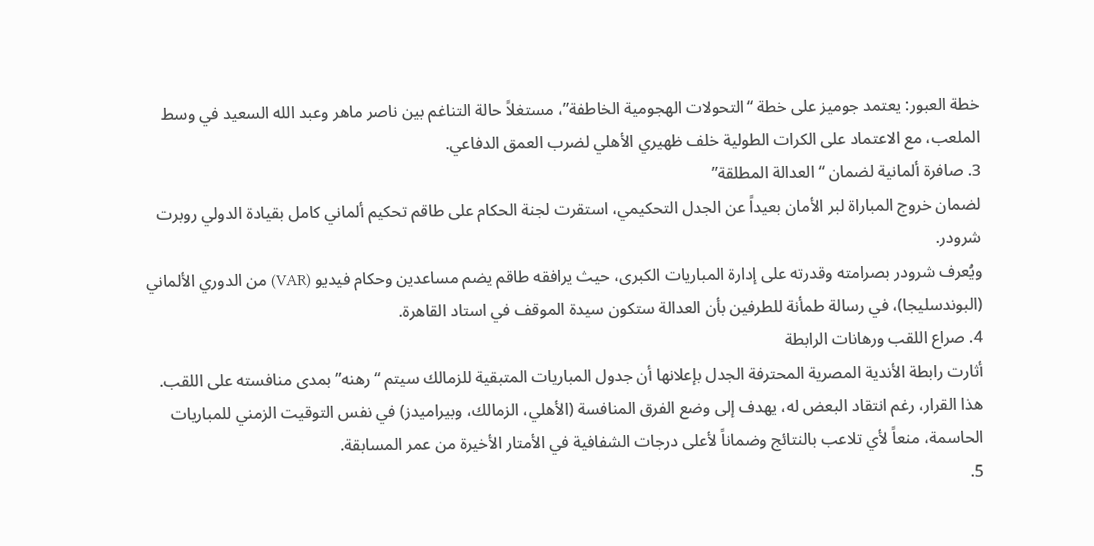خطة العبور: يعتمد جوميز على خطة “التحولات الهجومية الخاطفة”، مستغلاً حالة التناغم بين ناصر ماهر وعبد الله السعيد في وسط الملعب، مع الاعتماد على الكرات الطولية خلف ظهيري الأهلي لضرب العمق الدفاعي.
3. صافرة ألمانية لضمان “العدالة المطلقة”
لضمان خروج المباراة لبر الأمان بعيداً عن الجدل التحكيمي، استقرت لجنة الحكام على طاقم تحكيم ألماني كامل بقيادة الدولي روبرت شرودر.
ويُعرف شرودر بصرامته وقدرته على إدارة المباريات الكبرى، حيث يرافقه طاقم يضم مساعدين وحكام فيديو (VAR) من الدوري الألماني (البوندسليجا)، في رسالة طمأنة للطرفين بأن العدالة ستكون سيدة الموقف في استاد القاهرة.
4. صراع اللقب ورهانات الرابطة
أثارت رابطة الأندية المصرية المحترفة الجدل بإعلانها أن جدول المباريات المتبقية للزمالك سيتم “رهنه” بمدى منافسته على اللقب.
هذا القرار، رغم انتقاد البعض له، يهدف إلى وضع الفرق المنافسة (الأهلي، الزمالك، وبيراميدز) في نفس التوقيت الزمني للمباريات الحاسمة، منعاً لأي تلاعب بالنتائج وضماناً لأعلى درجات الشفافية في الأمتار الأخيرة من عمر المسابقة.
5.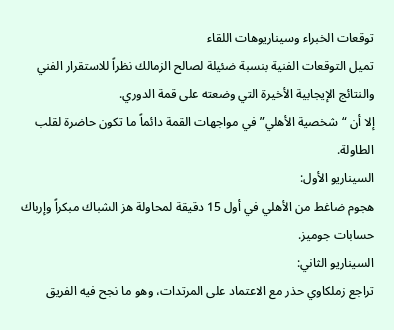توقعات الخبراء وسيناريوهات اللقاء
تميل التوقعات الفنية بنسبة ضئيلة لصالح الزمالك نظراً للاستقرار الفني والنتائج الإيجابية الأخيرة التي وضعته على قمة الدوري.
إلا أن “شخصية الأهلي” في مواجهات القمة دائماً ما تكون حاضرة لقلب الطاولة.
السيناريو الأول:
هجوم ضاغط من الأهلي في أول 15 دقيقة لمحاولة هز الشباك مبكراً وإرباك حسابات جوميز.
السيناريو الثاني:
تراجع زملكاوي حذر مع الاعتماد على المرتدات، وهو ما نجح فيه الفريق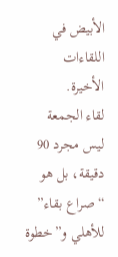الأبيض في اللقاءات الأخيرة.
لقاء الجمعة ليس مجرد 90 دقيقة، بل هو “صراع بقاء” للأهلي و”خطوة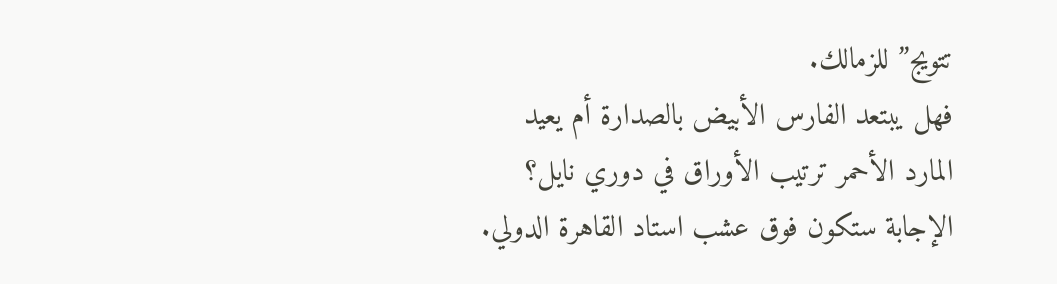تتويج” للزمالك.
فهل يبتعد الفارس الأبيض بالصدارة أم يعيد المارد الأحمر ترتيب الأوراق في دوري نايل؟
الإجابة ستكون فوق عشب استاد القاهرة الدولي.